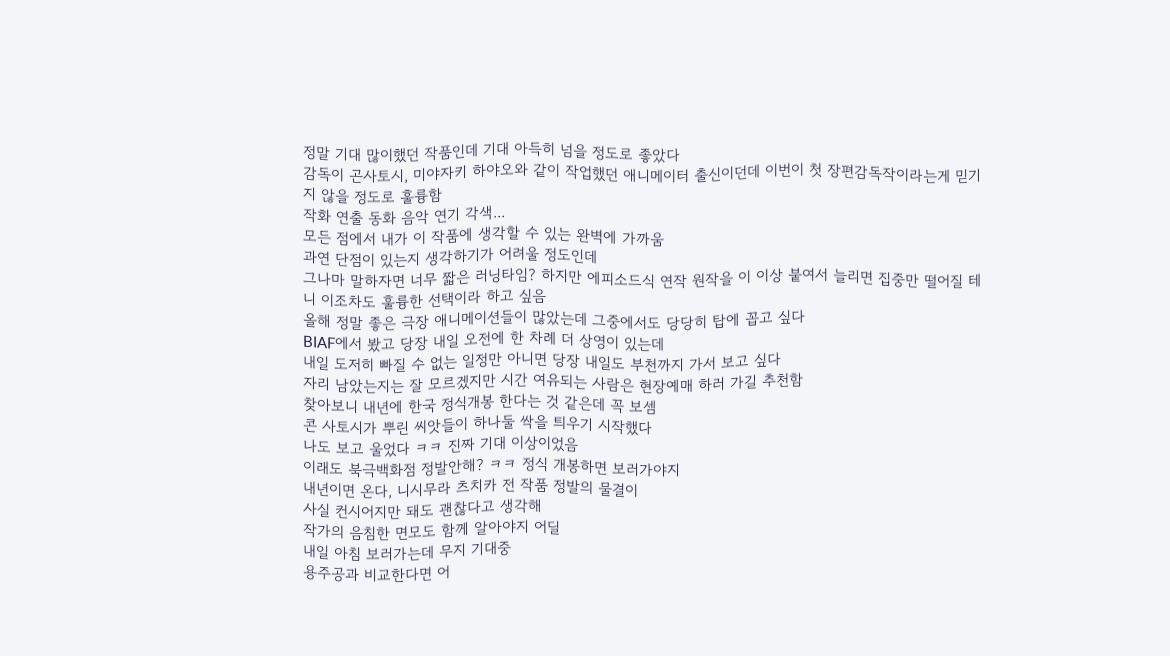정말 기대 많이했던 작품인데 기대 아득히 넘을 정도로 좋았다
감독이 곤사토시, 미야자키 하야오와 같이 작업했던 애니메이터 출신이던데 이번이 첫 장편감독작이라는게 믿기지 않을 정도로 훌륭함
작화 연출 동화 음악 연기 각색...
모든 점에서 내가 이 작품에 생각할 수 있는 완벽에 가까움
과연 단점이 있는지 생각하기가 어려울 정도인데
그나마 말하자면 너무 짧은 러닝타임? 하지만 에피소드식 연작 원작을 이 이상 붙여서 늘리면 집중만 떨어질 테니 이조차도 훌륭한 선택이라 하고 싶음
올해 정말 좋은 극장 애니메이션들이 많았는데 그중에서도 당당히 탑에 꼽고 싶다
BIAF에서 봤고 당장 내일 오전에 한 차례 더 상영이 있는데
내일 도저히 빠질 수 없는 일정만 아니면 당장 내일도 부천까지 가서 보고 싶다
자리 남았는지는 잘 모르겠지만 시간 여유되는 사람은 현장예매 하러 가길 추천함
찾아보니 내년에 한국 정식개봉 한다는 것 같은데 꼭 보셈
콘 사토시가 뿌린 씨앗들이 하나둘 싹을 틔우기 시작했다
나도 보고 울었다 ㅋㅋ 진짜 기대 이상이었음
이래도 북극백화점 정발안해? ㅋㅋ 정식 개봉하면 보러가야지
내년이면 온다, 니시무라 츠치카 전 작품 정발의 물결이
사실 컨시어지만 돼도 괜찮다고 생각해
작가의 음침한 면모도 함께 알아야지 어딜
내일 아침 보러가는데 무지 기대중
용주공과 비교한다면 어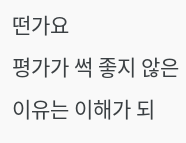떤가요
평가가 썩 좋지 않은 이유는 이해가 되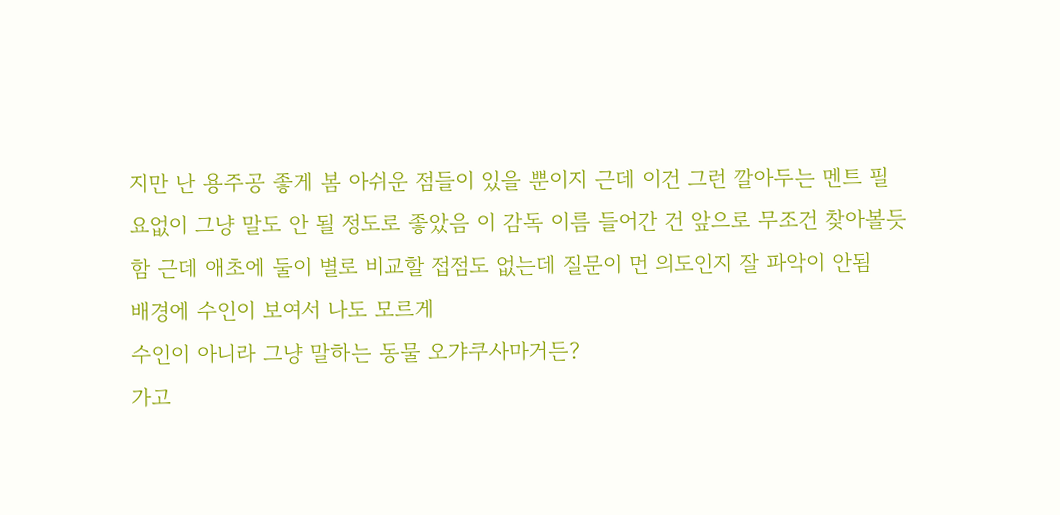지만 난 용주공 좋게 봄 아쉬운 점들이 있을 뿐이지 근데 이건 그런 깔아두는 멘트 필요없이 그냥 말도 안 될 정도로 좋았음 이 감독 이름 들어간 건 앞으로 무조건 찾아볼듯함 근데 애초에 둘이 별로 비교할 접점도 없는데 질문이 먼 의도인지 잘 파악이 안됨
배경에 수인이 보여서 나도 모르게
수인이 아니라 그냥 말하는 동물 오갸쿠사마거든?
가고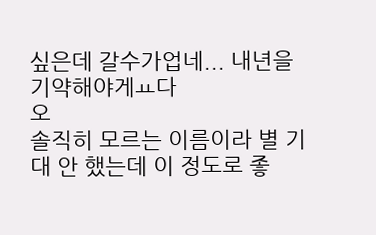싶은데 갈수가업네... 내년을 기약해야게ㅛ다
오
솔직히 모르는 이름이라 별 기대 안 했는데 이 정도로 좋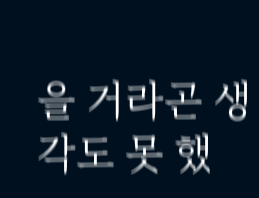을 거라곤 생각도 못 했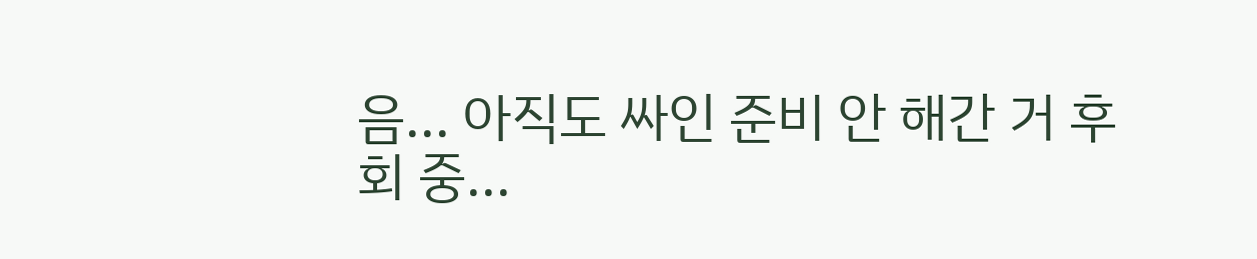음... 아직도 싸인 준비 안 해간 거 후회 중...